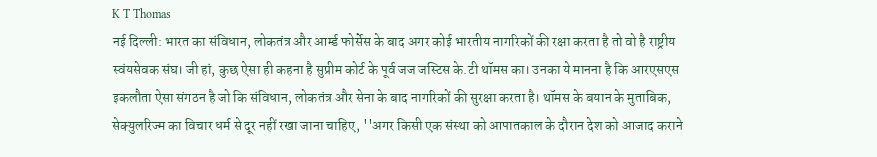K T Thomas
नई दिल्ली: भारत का संविधान, लोकतंत्र और आर्म्ड फोर्सेस के बाद अगर कोई भारतीय नागरिकों की रक्षा करता है तो वो है राष्ट्रीय स्वंयसेवक संघ। जी हां, कुछ ऐसा ही कहना है सुप्रीम कोर्ट के पूर्व जज जस्टिस के.टी थॉमस का। उनका ये मानना है कि आरएसएस इकलौता ऐसा संगठन है जो कि संविधान, लोकतंत्र और सेना के बाद नागरिकों की सुरक्षा करता है। थॉमस के बयान के मुताबिक, सेक्युलरिज्म का विचार धर्म से दूर नहीं रखा जाना चाहिए, ''अगर किसी एक संस्था को आपातकाल के दौरान देश को आजाद कराने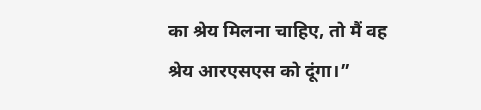का श्रेय मिलना चाहिए, तो मैं वह श्रेय आरएसएस को दूंगा।”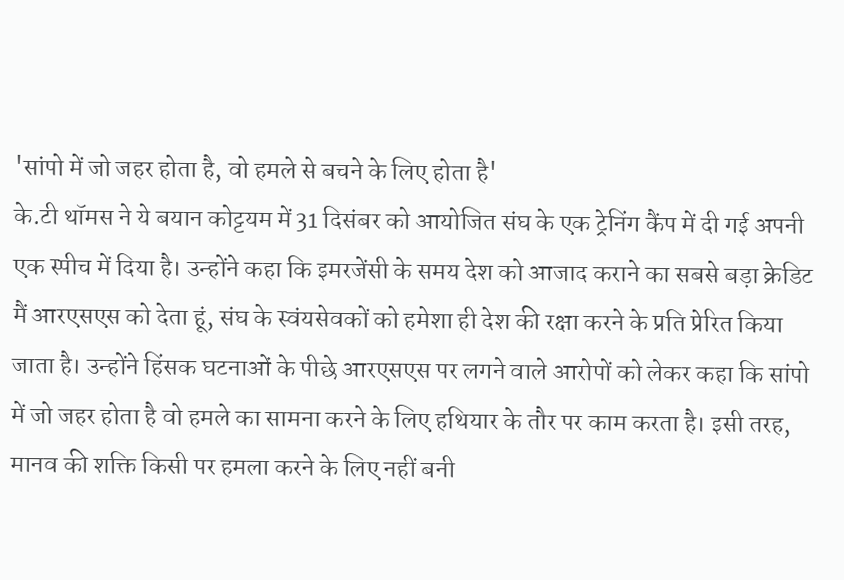'सांपो में जो जहर होता है, वो हमले से बचने के लिए होता है'
के.टी थॉमस ने ये बयान कोट्टयम में 31 दिसंबर को आयोजित संघ के एक ट्रेनिंग कैंप में दी गई अपनी एक स्पीच में दिया है। उन्होंने कहा कि इमरजेंसी के समय देश को आजाद कराने का सबसे बड़ा क्रेडिट मैं आरएसएस को देता हूं, संघ के स्वंयसेवकों को हमेशा ही देश की रक्षा करने के प्रति प्रेरित किया जाता है। उन्होंने हिंसक घटनाओं के पीछे आरएसएस पर लगने वाले आरोपों को लेकर कहा कि सांपो में जो जहर होता है वो हमले का सामना करने के लिए हथियार के तौर पर काम करता है। इसी तरह, मानव की शक्ति किसी पर हमला करने के लिए नहीं बनी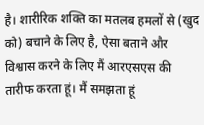है। शारीरिक शक्ति का मतलब हमलों से (खुद को) बचाने के लिए है, ऐसा बताने और विश्वास करने के लिए मैं आरएसएस की तारीफ करता हूं। मैं समझता हूं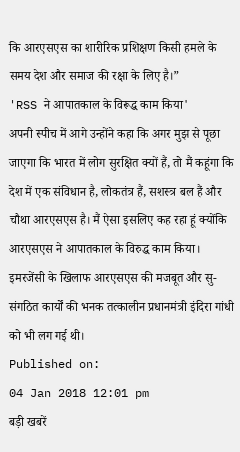कि आरएसएस का शारीरिक प्रशिक्षण किसी हमले के समय देश और समाज की रक्षा के लिए है।”
'RSS ने आपातकाल के विरूद्ध काम किया'
अपनी स्पीच में आगे उन्होंने कहा कि अगर मुझ से पूछा जाएगा कि भारत में लोग सुरक्षित क्यों हैं, तो मैं कहूंगा कि देश में एक संविधान है, लोकतंत्र हैं, सशस्त्र बल हैं और चौथा आरएसएस है। मैं ऐसा इसलिए कह रहा हूं क्योंकि आरएसएस ने आपातकाल के विरुद्ध काम किया। इमरजेंसी के खिलाफ आरएसएस की मजबूत और सु-संगठित कार्यों की भनक तत्कालीन प्रधानमंत्री इंदिरा गांधी को भी लग गई थी।
Published on:
04 Jan 2018 12:01 pm
बड़ी खबरें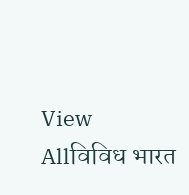View Allविविध भारत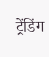ट्रेंडिंग